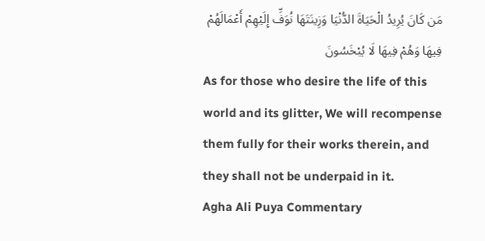مَن كَانَ يُرِيدُ الْحَيَاةَ الدُّنْيَا وَزِينَتَهَا نُوَفِّ إِلَيْهِمْ أَعْمَالَهُمْ فِيهَا وَهُمْ فِيهَا لَا يُبْخَسُونَ
As for those who desire the life of this world and its glitter, We will recompense them fully for their works therein, and they shall not be underpaid in it.
Agha Ali Puya Commentary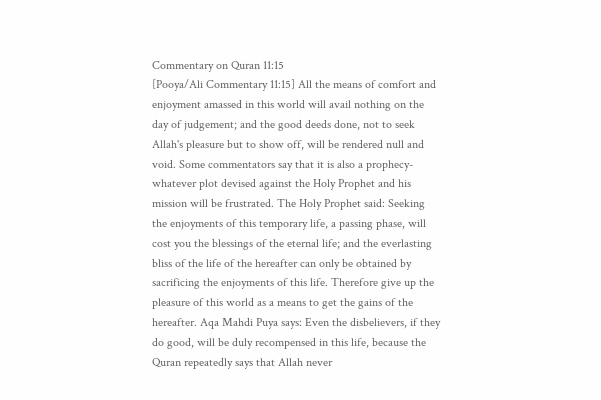Commentary on Quran 11:15
[Pooya/Ali Commentary 11:15] All the means of comfort and enjoyment amassed in this world will avail nothing on the day of judgement; and the good deeds done, not to seek Allah's pleasure but to show off, will be rendered null and void. Some commentators say that it is also a prophecy- whatever plot devised against the Holy Prophet and his mission will be frustrated. The Holy Prophet said: Seeking the enjoyments of this temporary life, a passing phase, will cost you the blessings of the eternal life; and the everlasting bliss of the life of the hereafter can only be obtained by sacrificing the enjoyments of this life. Therefore give up the pleasure of this world as a means to get the gains of the hereafter. Aqa Mahdi Puya says: Even the disbelievers, if they do good, will be duly recompensed in this life, because the Quran repeatedly says that Allah never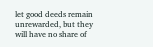let good deeds remain unrewarded, but they will have no share of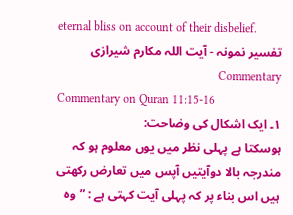eternal bliss on account of their disbelief.
تفسیر نمونہ - آیت اللہ مکارم شیرازی Commentary
Commentary on Quran 11:15-16
۱۔ ایک اشکال کی وضاحت:
ہوسکتا ہے پہلی نظر میں یوں معلوم ہو کہ مندرجہ بالا دوآیتیں آپس میں تعارض رکھتی ہیں اس بناء پر کہ پہلی آیت کہتی ہے : ”وہ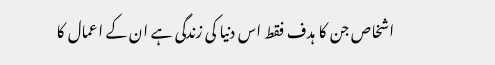اشخاص جن کا ہدف فقط اس دنیا کی زندگی ہے ان کے اعمال کا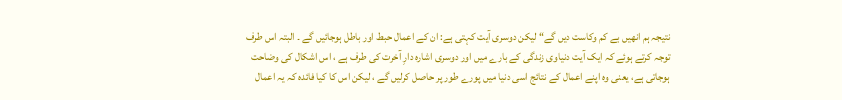نتیجہ ہم انھیں بے کم وکاست دیں گے“ لیکن دوسری آیت کہتی ہے: ان کے اعمال حبط اور باطل ہوجائیں گے ۔ البتہ اس طرف توجہ کرتے ہوئے کہ ایک آیت دنیاوی زندگی کے بارے میں اور دوسری اشارہ دارِ آخرت کی طرف ہے ، اس اشکال کی وضاحت ہوجاتی ہے، یعنی وہ اپنے اعمال کے نتائج اسی دنیا میں پورے طور پر حاصل کرلیں گے ، لیکن اس کا کیا فائدہ کہ یہ اعمال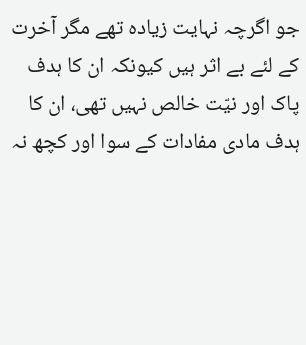جو اگرچہ نہایت زیادہ تھے مگر آخرت کے لئے بے اثر ہیں کیونکہ ان کا ہدف پاک اور نیّت خالص نہیں تھی، ان کا ہدف مادی مفادات کے سوا اور کچھ نہ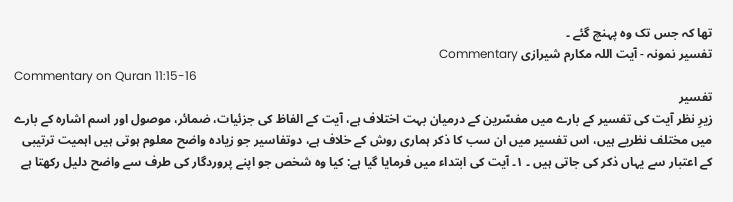تھا کہ جس تک وہ پہنچ گئے ۔
تفسیر نمونہ - آیت اللہ مکارم شیرازی Commentary
Commentary on Quran 11:15-16
تفسیر
زیرِ نظر آیت کی تفسیر کے بارے میں مفسّرین کے درمیان بہت اختلاف ہے، آیت کے الفاظ کی جزئیات، ضمائر، موصول اور اسم اشارہ کے بارے میں مختلف نظریے ہیں، اس تفسیر میں ان سب کا ذکر ہماری روش کے خلاف ہے، دوتفاسیر جو زیادہ واضح معلوم ہوتی ہیں اہمیت ترتیبی کے اعتبار سے یہاں ذکر کی جاتی ہیں ۔ ۱۔ آیت کی ابتداء میں فرمایا گیا ہے: کیا وہ شخص جو اپنے پروردگار کی طرف سے واضح دلیل رکھتا ہے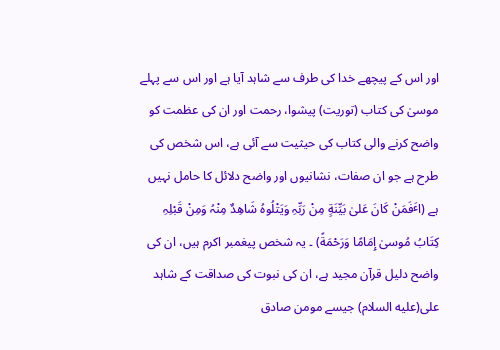اور اس کے پیچھے خدا کی طرف سے شاہد آیا ہے اور اس سے پہلے موسیٰ کی کتاب (توریت) پیشوا، رحمت اور ان کی عظمت کو واضح کرنے والی کتاب کی حیثیت سے آئی ہے، اس شخص کی طرح ہے جو ان صفات، نشانیوں اور واضح دلائل کا حامل نہیں ہے (اٴَفَمَنْ کَانَ عَلیٰ بَیِّنَةٍ مِنْ رَبِّہِ وَیَتْلُوہُ شَاھِدٌ مِنْہُ وَمِنْ قَبْلِہِ کِتَابُ مُوسیٰ إِمَامًا وَرَحْمَةً) ۔ یہ شخص پیغمبر اکرم ہیں، ان کی واضح دلیل قرآن مجید ہے، ان کی نبوت کی صداقت کے شاہد علی(علیه السلام) جیسے مومن صادق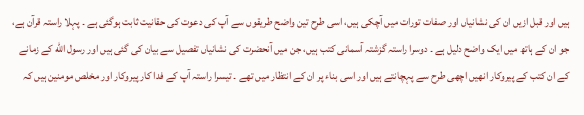ہیں اور قبل ازیں ان کی نشانیاں اور صفات تورات میں آچکی ہیں، اسی طرح تین واضح طریقوں سے آپ کی دعوت کی حقانیت ثابت ہوگئی ہے ۔ پہلا راستہ قرآن ہے، جو ان کے ہاتھ میں ایک واضح دلیل ہے ۔ دوسرا راستہ گزشتہ آسمانی کتب ہیں، جن میں آنحضرت کی نشانیاں تفصیل سے بیان کی گئی ہیں اور رسول الله کے زمانے کے ان کتب کے پیروکار انھیں اچھی طرح سے پہچانتے ہیں اور اسی بناء پر ان کے انتظار میں تھے ۔ تیسرا راستہ آپ کے فدا کار پیروکار اور مخلص مومنین ہیں کہ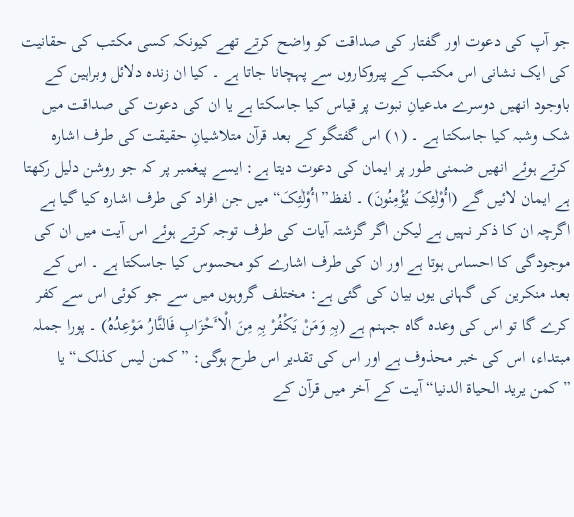جو آپ کی دعوت اور گفتار کی صداقت کو واضح کرتے تھے کیونکہ کسی مکتب کی حقانیت کی ایک نشانی اس مکتب کے پیروکاروں سے پہچانا جاتا ہے ۔ کیا ان زندہ دلائل وبراہین کے باوجود انھیں دوسرے مدعیانِ نبوت پر قیاس کیا جاسکتا ہے یا ان کی دعوت کی صداقت میں شک وشبہ کیا جاسکتا ہے ۔ (۱) اس گفتگو کے بعد قرآن متلاشیانِ حقیقت کی طرف اشارہ کرتے ہوئے انھیں ضمنی طور پر ایمان کی دعوت دیتا ہے: ایسے پیغمبر پر کہ جو روشن دلیل رکھتا ہے ایمان لائیں گے (اٴُوْلٰئِکَ یُؤْمِنُونَ) ۔ لفظ”اٴُوْلٰئِکَ“ میں جن افراد کی طرف اشارہ کیا گیا ہے اگرچہ ان کا ذکر نہیں ہے لیکن اگر گزشتہ آیات کی طرف توجہ کرتے ہوئے اس آیت میں ان کی موجودگی کا احساس ہوتا ہے اور ان کی طرف اشارے کو محسوس کیا جاسکتا ہے ۔ اس کے بعد منکرین کی گہانی یوں بیان کی گئی ہے: مختلف گروہوں میں سے جو کوئی اس سے کفر کرے گا تو اس کی وعدہ گاہ جہنم ہے (بِہِ وَمَنْ یَکْفُرْ بِہِ مِنَ الْاٴَحْزَابِ فَالنَّارُ مَوْعِدُہُ) ۔ پورا جملہ مبتداء، اس کی خبر محذوف ہے اور اس کی تقدیر اس طرح ہوگی: ”کمن لیس کذلک“ یا ”کمن یرید الحیاة الدنیا“ آیت کے آخر میں قرآن کے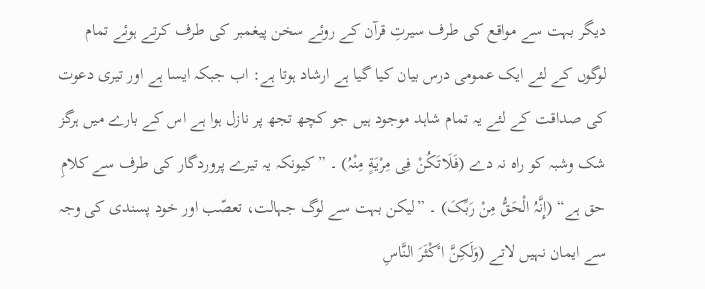دیگر بہت سے مواقع کی طرف سیرتِ قرآن کے روئے سخن پیغمبر کی طرف کرتے ہوئے تمام لوگوں کے لئے ایک عمومی درس بیان کیا گیا ہے ارشاد ہوتا ہے: اب جبکہ ایسا ہے اور تیری دعوت کی صداقت کے لئے یہ تمام شاہد موجود ہیں جو کچھ تجھ پر نازل ہوا ہے اس کے بارے میں ہرگز شک وشبہ کو راہ نہ دے (فَلَاتَکُنْ فِی مِرْیَةٍ مِنْہُ) ۔ ”کیونکہ یہ تیرے پروردگار کی طرف سے کلامِ حق ہے“ (إِنَّہُ الْحَقُّ مِنْ رَبِّکَ) ۔ ”لیکن بہت سے لوگ جہالت، تعصّب اور خود پسندی کی وجہ سے ایمان نہیں لاتے (وَلَکِنَّ اٴَکْثَرَ النَّاسِ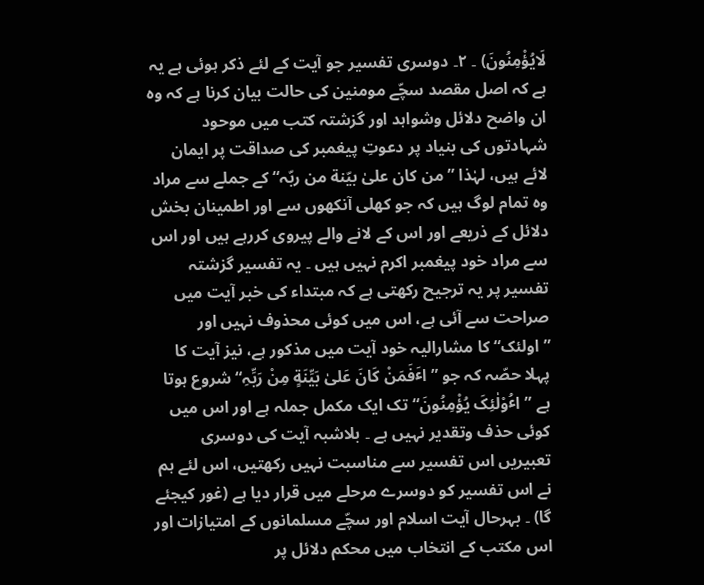لَایُؤْمِنُونَ) ۔ ۲۔ دوسری تفسیر جو آیت کے لئے ذکر ہوئی ہے یہ ہے کہ اصل مقصد سچّے مومنین کی حالت بیان کرنا ہے کہ وہ ان واضح دلائل وشواہد اور گزشتہ کتب میں موحود شہادتوں کی بنیاد پر دعوتِ پیغمبر کی صداقت پر ایمان لائے ہیں، لہٰذا ”من کان علیٰ بیّنة من ربّہ“ کے جملے سے مراد وہ تمام لوگ ہیں کہ جو کھلی آنکھوں سے اور اطمینان بخش دلائل کے ذریعے اور اس کے لانے والے پیروی کررہے ہیں اور اس سے مراد خود پیغمبر اکرم نہیں ہیں ۔ یہ تفسیر گزشتہ تفسیر پر یہ ترجیح رکھتی ہے کہ مبتداء کی خبر آیت میں صراحت سے آئی ہے، اس میں کوئی محذوف نہیں اور ”اولئک“ کا مشارالیہ خود آیت میں مذکور ہے، نیز آیت کا پہلا حصّہ کہ جو ”اٴَفَمَنْ کَانَ عَلیٰ بَیِّنَةٍ مِنْ رَبِّہِ“ شروع ہوتا ہے ”اٴُوْلٰئِکَ یُؤْمِنُونَ“تک ایک مکمل جملہ ہے اور اس میں کوئی حذف وتقدیر نہیں ہے ۔ بلاشبہ آیت کی دوسری تعبیریں اس تفسیر سے مناسبت نہیں رکھتیں، اس لئے ہم نے اس تفسیر کو دوسرے مرحلے میں قرار دیا ہے (غور کیجئے گا) ۔ بہرحال آیت اسلام اور سچّے مسلمانوں کے امتیازات اور اس مکتب کے انتخاب میں محکم دلائل پر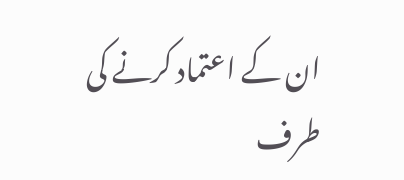ان کے اعتماد کرنے کی طرف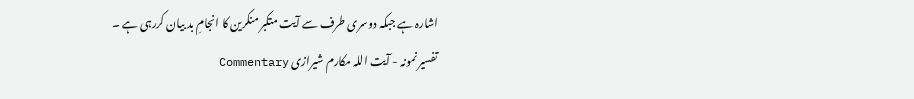اشارہ ہے جبکہ دوسری طرف سے آیت متکبر منکرین کا انجامِ بد بیان کررہی ہے ۔
تفسیر نمونہ - آیت اللہ مکارم شیرازی Commentary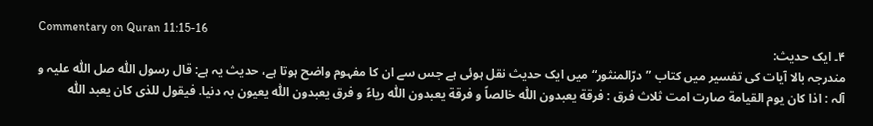Commentary on Quran 11:15-16
۴۔ ایک حدیث:
مندرجہ بالا آیات کی تفسیر میں کتاب ”درّالمنثور“ میں ایک حدیث نقل ہوئی ہے جس سے ان کا مفہوم واضح ہوتا ہے، حدیث یہ ہے: قال رسول اللّٰہ صل اللّٰہ علیہ و آلہ : اذا کان یوم القیامة صارت امت ثلاث فرق : فرقة یعبدون اللّٰہ خالصاً و فرقة یعبدون اللّٰہ ریاءً و فرق یعبدون اللّٰہ یعیون بہ دنیا. فیقول للذی کان یعبد اللّٰہ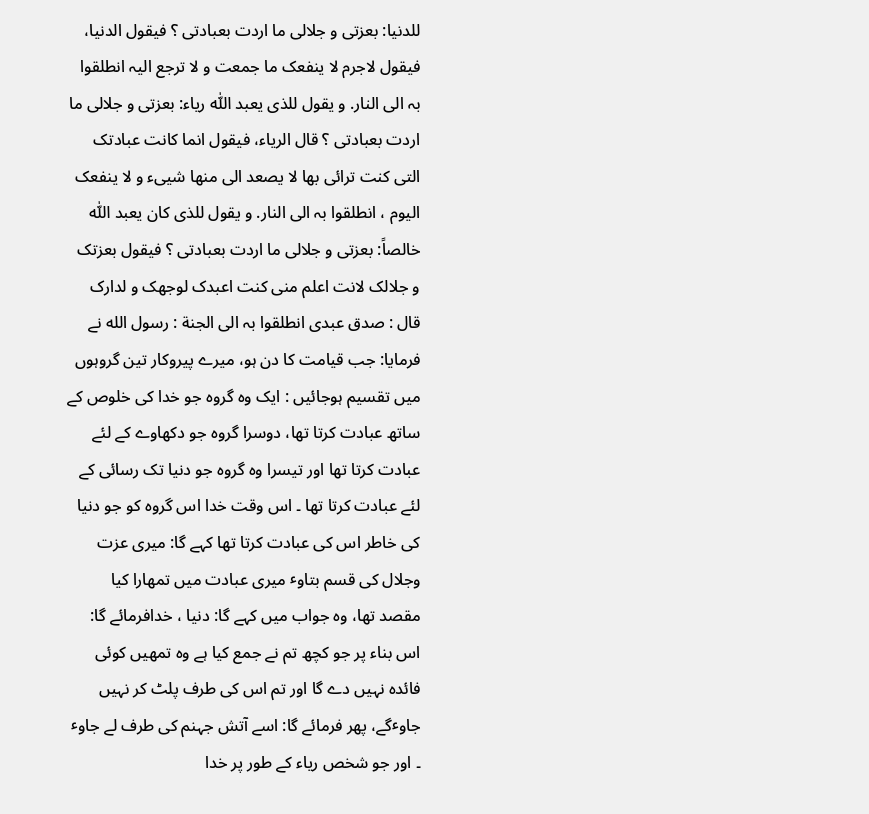للدنیا: بعزتی و جلالی ما اردت بعبادتی ؟ فیقول الدنیا، فیقول لاجرم لا ینفعک ما جمعت و لا ترجع الیہ انطلقوا بہ الی النار. و یقول للذی یعبد اللّٰہ ریاء: بعزتی و جلالی ما اردت بعبادتی ؟ قال الریاء، فیقول انما کانت عبادتک التی کنت ترائی بھا لا یصعد الی منھا شییء و لا ینفعک الیوم ، انطلقوا بہ الی النار. و یقول للذی کان یعبد اللّٰہ خالصاً: بعزتی و جلالی ما اردت بعبادتی ؟ فیقول بعزتک و جلالک لانت اعلم منی کنت اعبدک لوجھک و لدارک قال : صدق عبدی انطلقوا بہ الی الجنة : رسول الله نے فرمایا: جب قیامت کا دن ہو، میرے پیروکار تین گروہوں میں تقسیم ہوجائیں : ایک وہ گروہ جو خدا کی خلوص کے ساتھ عبادت کرتا تھا، دوسرا گروہ جو دکھاوے کے لئے عبادت کرتا تھا اور تیسرا وہ گروہ جو دنیا تک رسائی کے لئے عبادت کرتا تھا ۔ اس وقت خدا اس گروہ کو جو دنیا کی خاطر اس کی عبادت کرتا تھا کہے گا: میری عزت وجلال کی قسم بتاوٴ میری عبادت میں تمھارا کیا مقصد تھا، وہ جواب میں کہے گا: دنیا ، خدافرمائے گا: اس بناء پر جو کچھ تم نے جمع کیا ہے وہ تمھیں کوئی فائدہ نہیں دے گا اور تم اس کی طرف پلٹ کر نہیں جاوٴگے، پھر فرمائے گا: اسے آتش جہنم کی طرف لے جاوٴ ۔ اور جو شخص ریاء کے طور پر خدا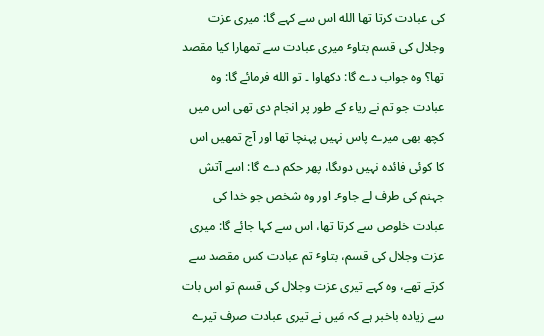کی عبادت کرتا تھا الله اس سے کہے گا: میری عزت وجلال کی قسم بتاوٴ میری عبادت سے تمھارا کیا مقصد تھا؟ وہ جواب دے گا: دکھاوا ۔ تو الله فرمائے گا: وہ عبادت جو تم نے ریاء کے طور پر انجام دی تھی اس میں کچھ بھی میرے پاس نہیں پہنچا تھا اور آج تمھیں اس کا کوئی فائدہ نہیں دوںگا، پھر حکم دے گا: اسے آتش جہنم کی طرف لے جاوٴ۔ اور وہ شخص جو خدا کی عبادت خلوص سے کرتا تھا، اس سے کہا جائے گا: میری عزت وجلال کی قسم، بتاوٴ تم عبادت کس مقصد سے کرتے تھے، وہ کہے تیری عزت وجلال کی قسم تو اس بات سے زیادہ باخبر ہے کہ مَیں نے تیری عبادت صرف تیرے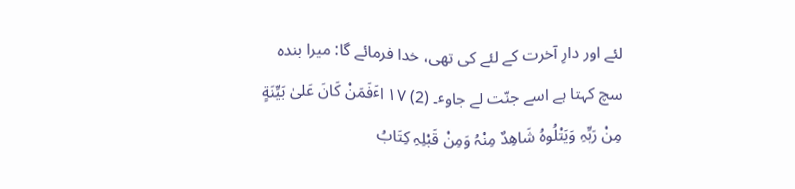لئے اور دارِ آخرت کے لئے کی تھی، خدا فرمائے گا: میرا بندہ سچ کہتا ہے اسے جنّت لے جاوٴ۔ (2) ۱۷ اٴَفَمَنْ کَانَ عَلیٰ بَیِّنَةٍ مِنْ رَبِّہِ وَیَتْلُوہُ شَاھِدٌ مِنْہُ وَمِنْ قَبْلِہِ کِتَابُ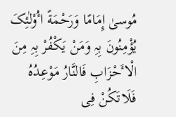مُوسیٰ إِمَامًا وَرَحْمَةً اٴُوْلٰئِکَ یُؤْمِنُونَ بِہِ وَمَنْ یَکْفُرْ بِہِ مِنَ الْاٴَحْزَابِ فَالنَّارُ مَوْعِدُہُ فَلَاتَکُنْ فِی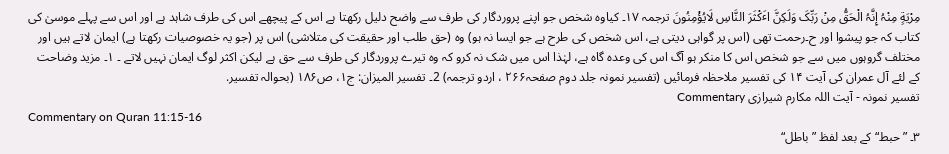مِرْیَةٍ مِنْہُ إِنَّہُ الْحَقُّ مِنْ رَبِّکَ وَلَکِنَّ اٴَکْثَرَ النَّاسِ لَایُؤْمِنُونَ ترجمہ ۱۷۔ کیاوہ شخص جو اپنے پروردگار کی طرف سے واضح دلیل رکھتا ہے اس کے پیچھے اس کی طرف شاہد ہے اور اس سے پہلے موسیٰ کی کتاب کہ جو پیشوا اور ح۔رحمت تھی (اس پر گواہی دیتی ہے، اس شخص کی طرح ہے جو ایسا نہ ہو) وہ (حق طلب اور حقیقت کی متلاشی) اس پر (جو یہ خصوصیات رکھتا ہے) ایمان لاتے ہیں اور مختلف گروہوں میں سے جو شخص اس کا منکر ہو آگ اس کی وعدہ گاہ ہے، لہٰذا اس میں شک نہ کرو کہ وہ تیرے پروردگار کی طرف سے حق ہے لیکن اکثر لوگ ایمان نہیں لاتے ۔ ۱۔ مزید وضاحت کے لئے آل عمران کی آیت ۱۴ کی تفسیر ملاحظہ فرمائیں (تفسیر نمونہ جلد دوم صفحہ۲۶۶ ، اردو ترجمہ) 2۔ تفسیر المیزان: ج۱، ص۱۸۶ (بحوالہ تفسیر.
تفسیر نمونہ - آیت اللہ مکارم شیرازی Commentary
Commentary on Quran 11:15-16
۳۔ ”حبط“ کے بعد لفظ ”باطل“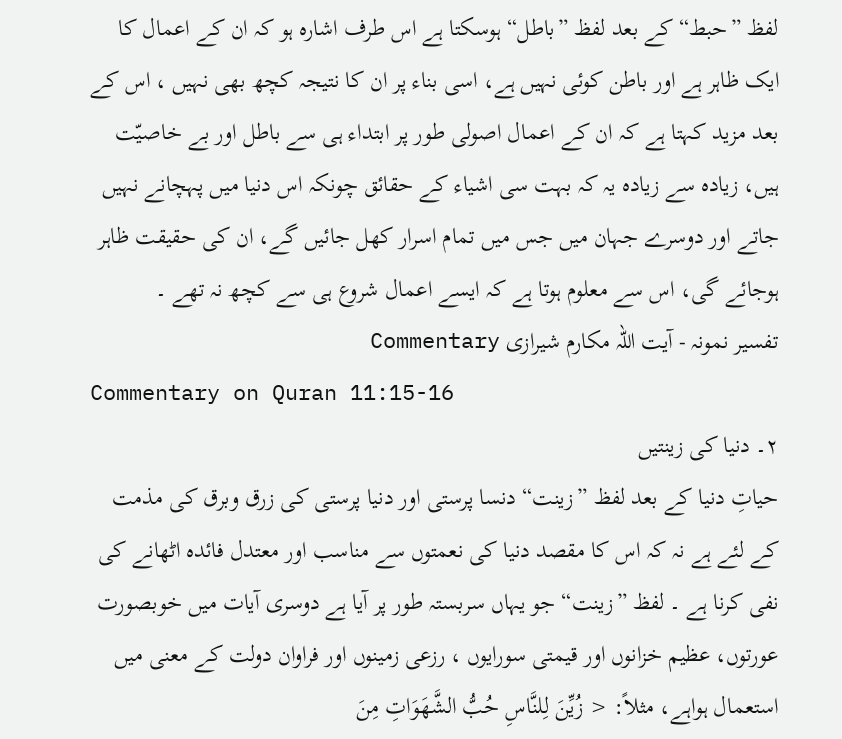لفظ ”حبط“ کے بعد لفظ ”باطل“ ہوسکتا ہے اس طرف اشارہ ہو کہ ان کے اعمال کا ایک ظاہر ہے اور باطن کوئی نہیں ہے، اسی بناء پر ان کا نتیجہ کچھ بھی نہیں ، اس کے بعد مزید کہتا ہے کہ ان کے اعمال اصولی طور پر ابتداء ہی سے باطل اور بے خاصیّت ہیں، زیادہ سے زیادہ یہ کہ بہت سی اشیاء کے حقائق چونکہ اس دنیا میں پہچانے نہیں جاتے اور دوسرے جہان میں جس میں تمام اسرار کھل جائیں گے، ان کی حقیقت ظاہر ہوجائے گی، اس سے معلوم ہوتا ہے کہ ایسے اعمال شروع ہی سے کچھ نہ تھے ۔
تفسیر نمونہ - آیت اللہ مکارم شیرازی Commentary
Commentary on Quran 11:15-16
۲۔ دنیا کی زینتیں
حیاتِ دنیا کے بعد لفظ ”زینت“ دنسا پرستی اور دنیا پرستی کی زرق وبرق کی مذمت کے لئے ہے نہ کہ اس کا مقصد دنیا کی نعمتوں سے مناسب اور معتدل فائدہ اٹھانے کی نفی کرنا ہے ۔ لفظ ”زینت“ جو یہاں سربستہ طور پر آیا ہے دوسری آیات میں خوبصورت عورتوں، عظیم خزانوں اور قیمتی سورایوں ، رزعی زمینوں اور فراوان دولت کے معنی میں استعمال ہواہے، مثلاً: < زُیِّنَ لِلنَّاسِ حُبُّ الشَّھَوَاتِ مِنَ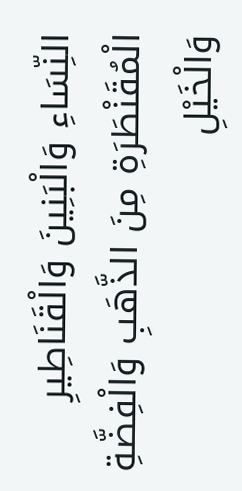النِّسَاءِ وَالْبَنِینَ وَالْقَنَاطِیرِ الْمُقَنْطَرَةِ مِنَ الذَّھَبِ وَالْفِضَّةِ وَالْخَیْلِ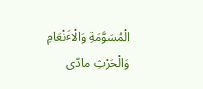الْمُسَوَّمَةِ وَالْاٴَنْعَامِ وَالْحَرْثِ مادّی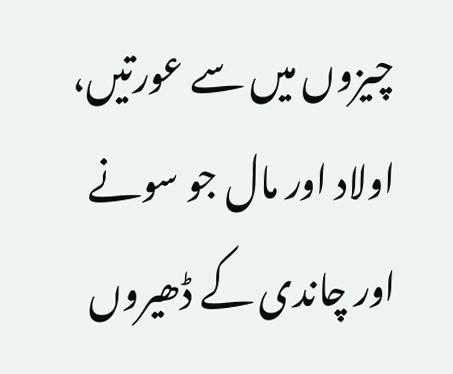چیزوں میں سے عورتیں، اولاد اور مال جو سونے اور چاندی کے ڈھیروں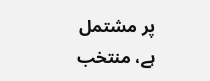پر مشتمل ہے، منتخب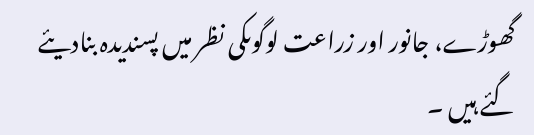گھوڑے، جانور اور زراعت لوگوںکی نظر میں پسندیدہ بنادیئے گئے ہیں ۔